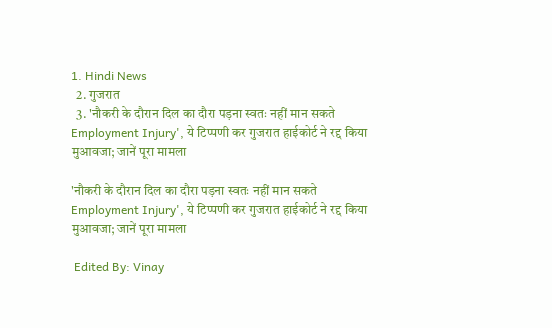1. Hindi News
  2. गुजरात
  3. 'नौकरी के दौरान दिल का दौरा पड़ना स्वतः नहीं मान सकते Employment Injury', ये टिप्पणी कर गुजरात हाईकोर्ट ने रद्द किया मुआवजा; जानें पूरा मामला

'नौकरी के दौरान दिल का दौरा पड़ना स्वतः नहीं मान सकते Employment Injury', ये टिप्पणी कर गुजरात हाईकोर्ट ने रद्द किया मुआवजा; जानें पूरा मामला

 Edited By: Vinay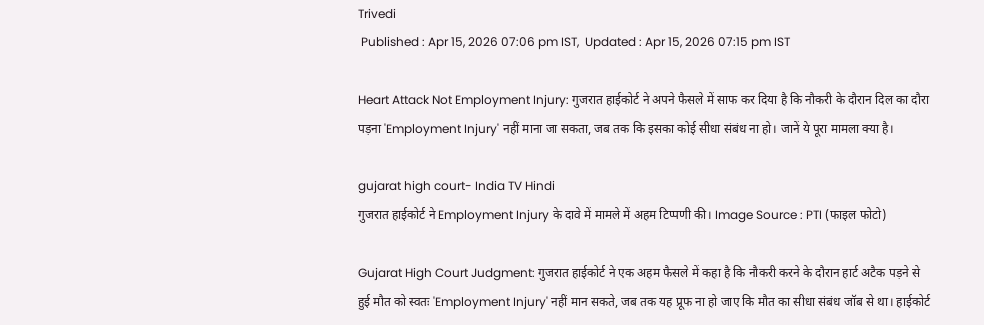Trivedi
 Published : Apr 15, 2026 07:06 pm IST,  Updated : Apr 15, 2026 07:15 pm IST

Heart Attack Not Employment Injury: गुजरात हाईकोर्ट ने अपने फैसले में साफ कर दिया है कि नौकरी के दौरान दिल का दौरा पड़ना 'Employment Injury' नहीं माना जा सकता, जब तक कि इसका कोई सीधा संबंध ना हो। जानें ये पूरा मामला क्या है।

gujarat high court- India TV Hindi
गुजरात हाईकोर्ट ने Employment Injury के दावे में मामले में अहम टिप्पणी की। Image Source : PTI (फाइल फोटो)

Gujarat High Court Judgment: गुजरात हाईकोर्ट ने एक अहम फैसले में कहा है कि नौकरी करने के दौरान हार्ट अटैक पड़ने से हुई मौत को स्वतः 'Employment Injury' नहीं मान सकते, जब तक यह प्रूफ ना हो जाए कि मौत का सीधा संबंध जॉब से था। हाईकोर्ट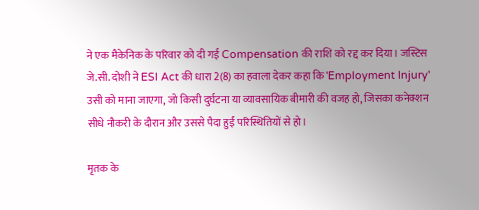ने एक मैकेनिक के परिवार को दी गई Compensation की राशि को रद्द कर दिया। जस्टिस जे.सी. दोशी ने ESI Act की धारा 2(8) का हवाला देकर कहा कि 'Employment Injury' उसी को माना जाएगा, जो किसी दुर्घटना या व्यावसायिक बीमारी की वजह हो, जिसका कनेक्शन सीधे नौकरी के दौरान और उससे पैदा हुईं परिस्थितियों से हो।

मृतक के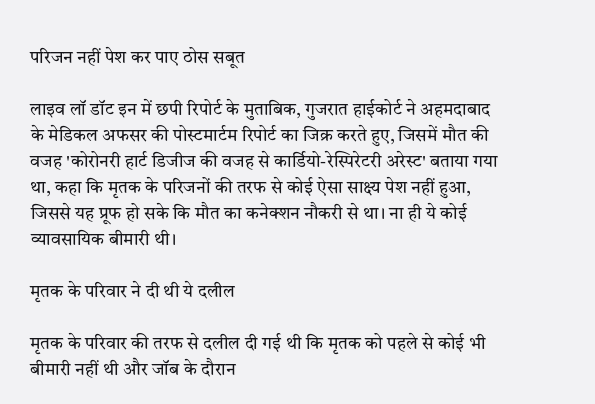परिजन नहीं पेश कर पाए ठोस सबूत

लाइव लॉ डॉट इन में छपी रिपोर्ट के मुताबिक, गुजरात हाईकोर्ट ने अहमदाबाद के मेडिकल अफसर की पोस्टमार्टम रिपोर्ट का जिक्र करते हुए, जिसमें मौत की वजह 'कोरोनरी हार्ट डिजीज की वजह से कार्डियो-रेस्पिरेटरी अरेस्ट' बताया गया था, कहा कि मृतक के परिजनों की तरफ से कोई ऐसा साक्ष्य पेश नहीं हुआ, जिससे यह प्रूफ हो सके कि मौत का कनेक्शन नौकरी से था। ना ही ये कोई व्यावसायिक बीमारी थी।

मृतक के परिवार ने दी थी ये दलील

मृतक के परिवार की तरफ से दलील दी गई थी कि मृतक को पहले से कोई भी बीमारी नहीं थी और जॉब के दौरान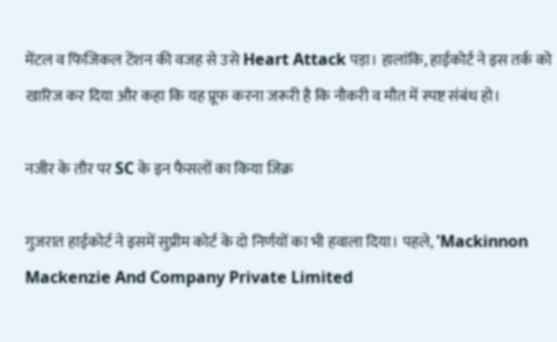मेंटल व फिजिकल टेंशन की वजह से उसे Heart Attack पड़ा। हालांकि, हाईकोर्ट ने इस तर्क को खारिज कर दिया और कहा कि यह प्रूफ करना जरूरी है कि नौकरी व मौत में स्पष्ट संबंध हो।

नजीर के तौर पर SC के इन फैसलों का किया जिक्र

गुजरात हाईकोर्ट ने इसमें सुप्रीम कोर्ट के दो निर्णयों का भी हवाला दिया। पहले, 'Mackinnon Mackenzie And Company Private Limited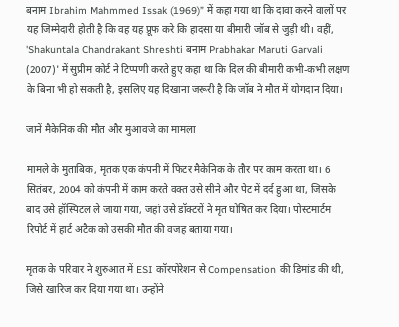बनाम Ibrahim Mahmmed Issak (1969)” में कहा गया था कि दावा करने वालों पर यह जिम्मेदारी होती है कि वह यह प्रूफ करे कि हादसा या बीमारी जॉब से जुड़ी थी। वहीं, 'Shakuntala Chandrakant Shreshti बनाम Prabhakar Maruti Garvali (2007)' में सुप्रीम कोर्ट ने टिप्पणी करते हुए कहा था कि दिल की बीमारी कभी-कभी लक्षण के बिना भी हो सकती है, इसलिए यह दिखाना जरूरी है कि जॉब ने मौत में योगदान दिया।

जानें मैकेनिक की मौत और मुआवजे का मामला

मामले के मुताबिक, मृतक एक कंपनी में फिटर मैकेनिक के तौर पर काम करता था। 6 सितंबर, 2004 को कंपनी में काम करते वक्त उसे सीने और पेट में दर्द हुआ था, जिसके बाद उसे हॉस्पिटल ले जाया गया, जहां उसे डॉक्टरों ने मृत घोषित कर दिया। पोस्टमार्टम रिपोर्ट में हार्ट अटैक को उसकी मौत की वजह बताया गया।

मृतक के परिवार ने शुरुआत में ESI कॉरपोरेशन से Compensation की डिमांड की थी, जिसे खारिज कर दिया गया था। उन्होंने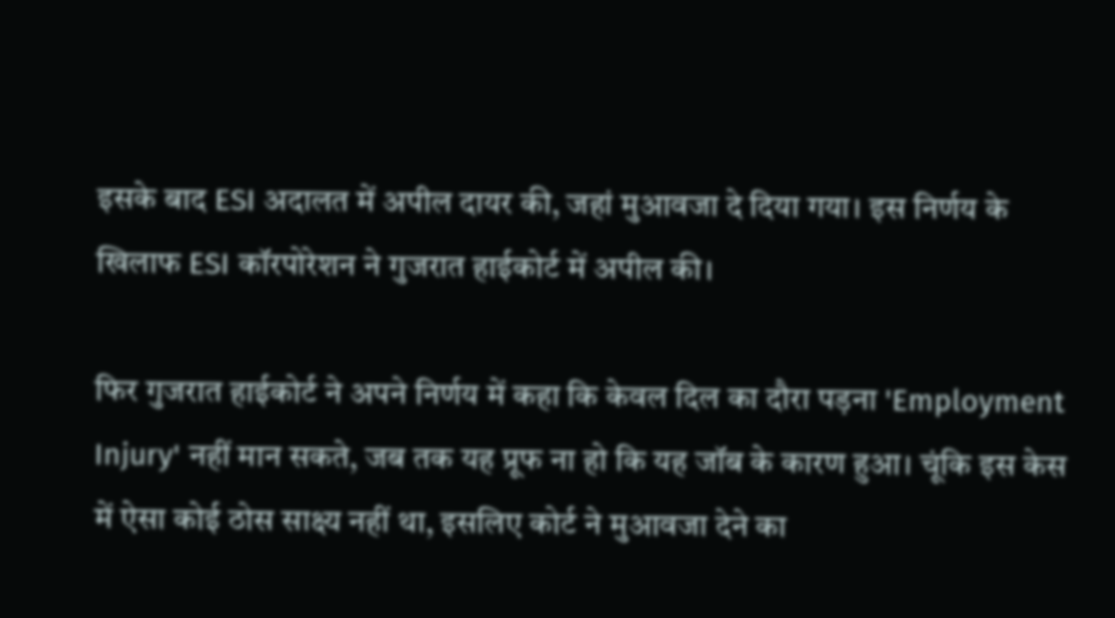इसके बाद ESI अदालत में अपील दायर की, जहां मुआवजा दे दिया गया। इस निर्णय के खिलाफ ESI कॉरपोरेशन ने गुजरात हाईकोर्ट में अपील की।

फिर गुजरात हाईकोर्ट ने अपने निर्णय में कहा कि केवल दिल का दौरा पड़ना 'Employment Injury' नहीं मान सकते, जब तक यह प्रूफ ना हो कि यह जॉब के कारण हुआ। चूंकि इस केस में ऐसा कोई ठोस साक्ष्य नहीं था, इसलिए कोर्ट ने मुआवजा देने का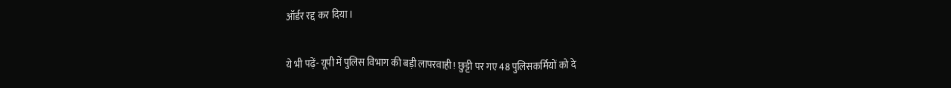ऑर्डर रद्द कर दिया।

ये भी पढ़ें- यूपी में पुलिस विभाग की बड़ी लापरवाही! छुट्टी पर गए 48 पुलिसकर्मियों को दे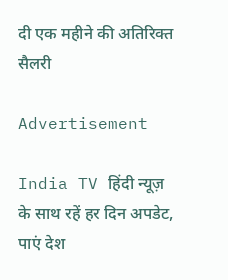दी एक महीने की अतिरिक्त सैलरी

Advertisement

India TV हिंदी न्यूज़ के साथ रहें हर दिन अपडेट, पाएं देश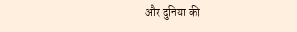और दुनिया की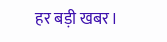हर बड़ी खबर।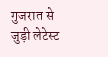गुजरात से जुड़ी लेटेस्ट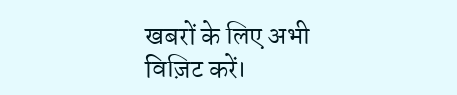खबरों के लिए अभी विज़िट करें।